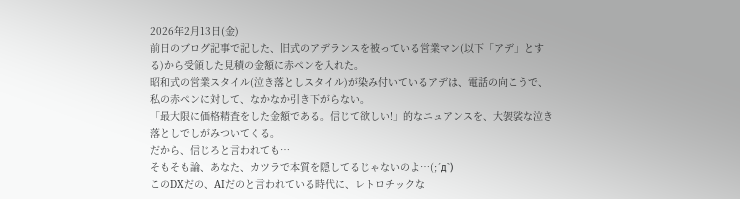2026年2月13日(金)
前日のブログ記事で記した、旧式のアデランスを被っている営業マン(以下「アデ」とする)から受領した見積の金額に赤ペンを入れた。
昭和式の営業スタイル(泣き落としスタイル)が染み付いているアデは、電話の向こうで、私の赤ペンに対して、なかなか引き下がらない。
「最大限に価格精査をした金額である。信じて欲しい!」的なニュアンスを、大袈裟な泣き落としでしがみついてくる。
だから、信じろと言われても…
そもそも論、あなた、カツラで本質を隠してるじゃないのよ…(;´д`)
このDXだの、AIだのと言われている時代に、レトロチックな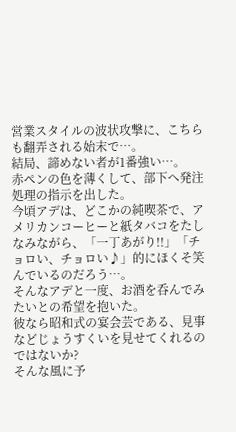営業スタイルの波状攻撃に、こちらも翻弄される始末で…。
結局、諦めない者が1番強い…。
赤ペンの色を薄くして、部下へ発注処理の指示を出した。
今頃アデは、どこかの純喫茶で、アメリカンコーヒーと紙タバコをたしなみながら、「一丁あがり!!」「チョロい、チョロい♪」的にほくそ笑んでいるのだろう…。
そんなアデと一度、お酒を呑んでみたいとの希望を抱いた。
彼なら昭和式の宴会芸である、見事などじょうすくいを見せてくれるのではないか?
そんな風に予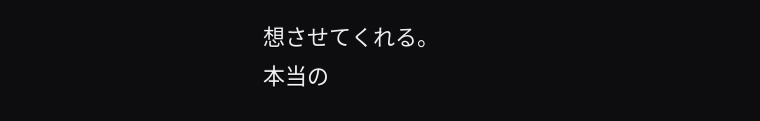想させてくれる。
本当の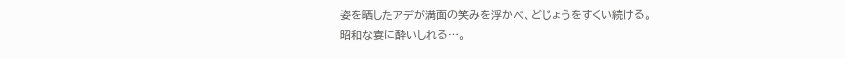姿を晒したアデが満面の笑みを浮かべ、どじょうをすくい続ける。
昭和な宴に酔いしれる…。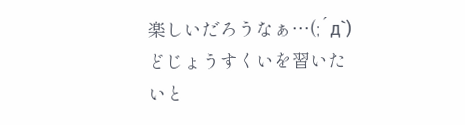楽しいだろうなぁ…(;´д`)
どじょうすくいを習いたいと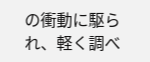の衝動に駆られ、軽く調べ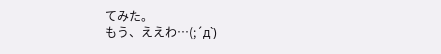てみた。
もう、ええわ…(;´д`)